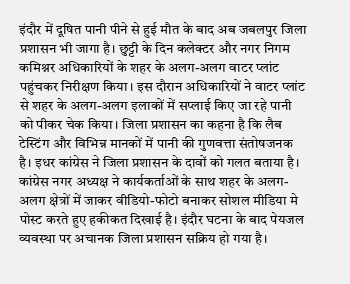इंदौर में दूषित पानी पीने से हुई मौत के बाद अब जबलपुर जिला प्रशासन भी जागा है। छुट्टी के दिन कलेक्टर और नगर निगम कमिश्नर अधिकारियों के शहर के अलग-अलग वाटर प्लांट पहुंचकर निरीक्षण किया। इस दौरान अधिकारियों ने वाटर प्लांट से शहर के अलग-अलग इलाकों में सप्लाई किए जा रहे पानी को पीकर चेक किया। जिला प्रशासन का कहना है कि लैब टेस्टिंग और विभिन्न मानकों में पानी की गुणवत्ता संतोषजनक है। इधर कांग्रेस ने जिला प्रशासन के दावों को गलत बताया है। कांग्रेस नगर अध्यक्ष ने कार्यकर्ताओं के साथ शहर के अलग-अलग क्षेत्रों में जाकर वीडियो-फोटो बनाकर सोशल मीडिया मे पोस्ट करते हुए हकीकत दिखाई है। इंदौर घटना के बाद पेयजल व्यवस्था पर अचानक जिला प्रशासन सक्रिय हो गया है।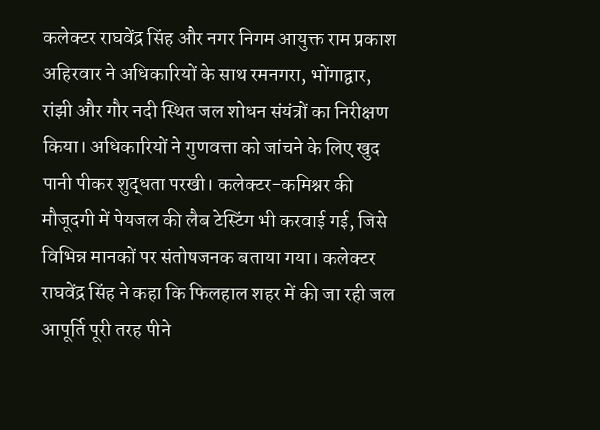कलेक्टर राघवेंद्र सिंह और नगर निगम आयुक्त राम प्रकाश अहिरवार ने अधिकारियों के साथ रमनगरा, भोंगाद्वार, रांझी और गौर नदी स्थित जल शोधन संयंत्रों का निरीक्षण किया। अधिकारियों ने गुणवत्ता को जांचने के लिए खुद पानी पीकर शुद्धता परखी। कलेक्टर-कमिश्नर की मौजूदगी में पेयजल की लैब टेस्टिंग भी करवाई गई, जिसे विभिन्न मानकों पर संतोषजनक बताया गया। कलेक्टर राघवेंद्र सिंह ने कहा कि फिलहाल शहर में की जा रही जल आपूर्ति पूरी तरह पीने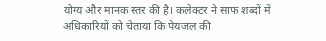योग्य और मानक स्तर की है। कलेक्टर ने साफ शब्दों में अधिकारियों को चेताया कि पेयजल की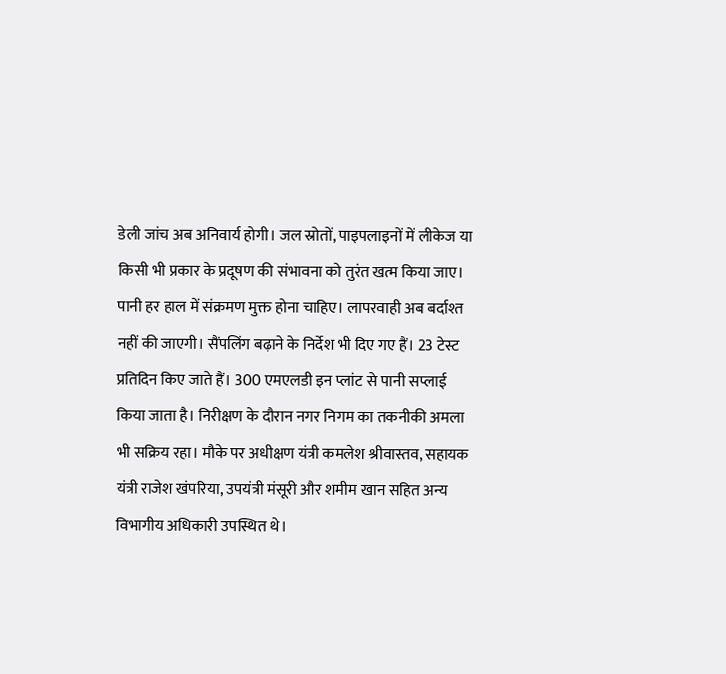डेली जांच अब अनिवार्य होगी। जल स्रोतों, पाइपलाइनों में लीकेज या किसी भी प्रकार के प्रदूषण की संभावना को तुरंत खत्म किया जाए। पानी हर हाल में संक्रमण मुक्त होना चाहिए। लापरवाही अब बर्दाश्त नहीं की जाएगी। सैंपलिंग बढ़ाने के निर्देश भी दिए गए हैं। 23 टेस्ट प्रतिदिन किए जाते हैं। 300 एमएलडी इन प्लांट से पानी सप्लाई किया जाता है। निरीक्षण के दौरान नगर निगम का तकनीकी अमला भी सक्रिय रहा। मौके पर अधीक्षण यंत्री कमलेश श्रीवास्तव, सहायक यंत्री राजेश खंपरिया, उपयंत्री मंसूरी और शमीम खान सहित अन्य विभागीय अधिकारी उपस्थित थे।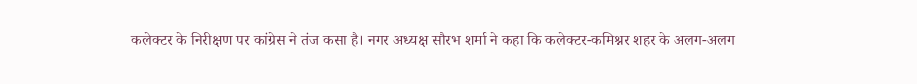कलेक्टर के निरीक्षण पर कांग्रेस ने तंज कसा है। नगर अध्यक्ष सौरभ शर्मा ने कहा कि कलेक्टर-कमिश्नर शहर के अलग-अलग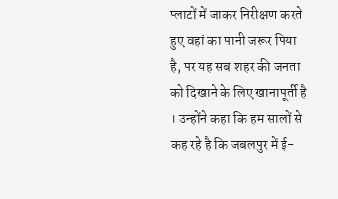प्लाटों में जाकर निरीक्षण करते हुए वहां का पानी जरूर पिया है, पर यह सब शहर की जनता को दिखाने के लिए खानापूर्ती है । उन्होंने कहा कि हम सालों से कह रहे है कि जबलपुर में ई-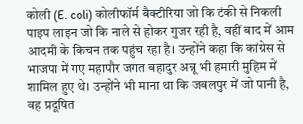कोली (E. coli) कोलीफॉर्म बैक्टीरिया जो कि टंकी से निकली पाइप लाइन जो कि नाले से होकर गुजर रही है, वहीं बाद में आम आदमी के किचन तक पहुंच रहा है। उन्होंने कहा कि कांग्रेस से भाजपा में गए महापौर जगत बहादुर अन्नू भी हमारी मुहिम में शामिल हुए थे। उन्होंने भी माना था कि जबलपुर में जो पानी है, वह प्रदूषित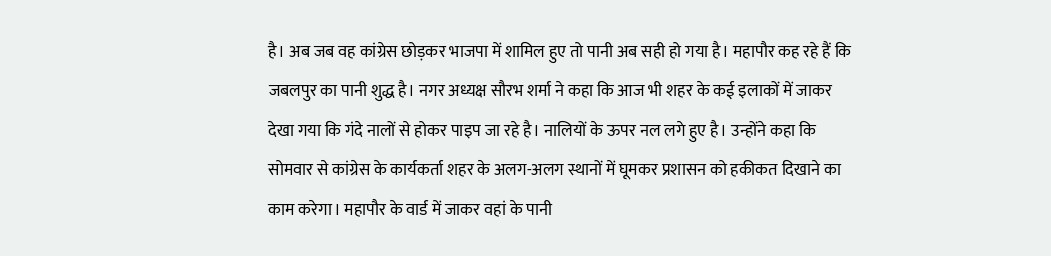है। अब जब वह कांग्रेस छोड़कर भाजपा में शामिल हुए तो पानी अब सही हो गया है। महापौर कह रहे हैं कि जबलपुर का पानी शुद्ध है। नगर अध्यक्ष सौरभ शर्मा ने कहा कि आज भी शहर के कई इलाकों में जाकर देखा गया कि गंदे नालों से होकर पाइप जा रहे है। नालियों के ऊपर नल लगे हुए है। उन्होंने कहा कि सोमवार से कांग्रेस के कार्यकर्ता शहर के अलग-अलग स्थानों में घूमकर प्रशासन को हकीकत दिखाने का काम करेगा। महापौर के वार्ड में जाकर वहां के पानी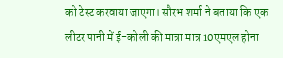को टेस्ट करवाया जाएगा। सौरभ शर्मा ने बताया कि एक लीटर पानी में ई-कोली की मात्रा मात्र 10एमएल होना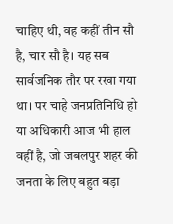चाहिए थी, वह कहीं तीन सौ है, चार सौ है। यह सब सार्वजनिक तौर पर रखा गया था। पर चाहे जनप्रतिनिधि हो या अधिकारी आज भी हाल वहीं है, जो जबलपुर शहर की जनता के लिए बहुत बड़ा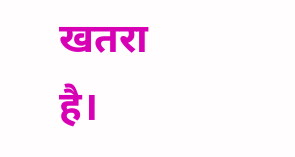खतरा है।